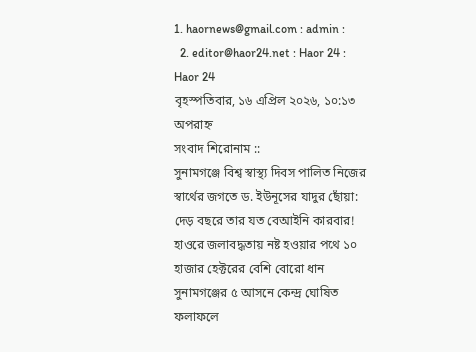1. haornews@gmail.com : admin :
  2. editor@haor24.net : Haor 24 : Haor 24
বৃহস্পতিবার, ১৬ এপ্রিল ২০২৬, ১০:১৩ অপরাহ্ন
সংবাদ শিরোনাম ::
সুনামগঞ্জে বিশ্ব স্বাস্থ্য দিবস পালিত নিজের স্বার্থের জগতে ড. ইউনূসের যাদুর ছোঁয়া: দেড় বছরে তার যত বেআইনি কারবার! হাওরে জলাবদ্ধতায় নষ্ট হওয়ার পথে ১০ হাজার হেক্টরের বেশি বোরো ধান সুনামগঞ্জের ৫ আসনে কেন্দ্র ঘোষিত ফলাফলে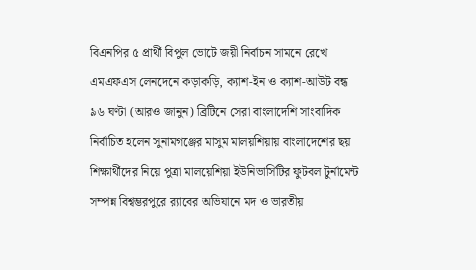বিএনপির ৫ প্রার্থী বিপুল ভোটে জয়ী নির্বাচন সামনে রেখে এমএফএস লেনদেনে কড়াকড়ি, ক্যাশ-ইন ও ক্যাশ-আউট বন্ধ ৯৬ ঘণ্টা (আরও জানুন) ব্রিটিনে সেরা বাংলাদেশি সাংবাদিক নির্বাচিত হলেন সুনামগঞ্জের মাসুম মালয়শিয়ায় বাংলাদেশের ছয় শিক্ষার্থীদের নিয়ে পুত্রা মালয়েশিয়া ইউনিভার্সিটির ফুটবল টুর্নামেন্ট সম্পন্ন বিশ্বম্ভরপুরে র‌্যাবের অভিযানে মদ ও ভারতীয়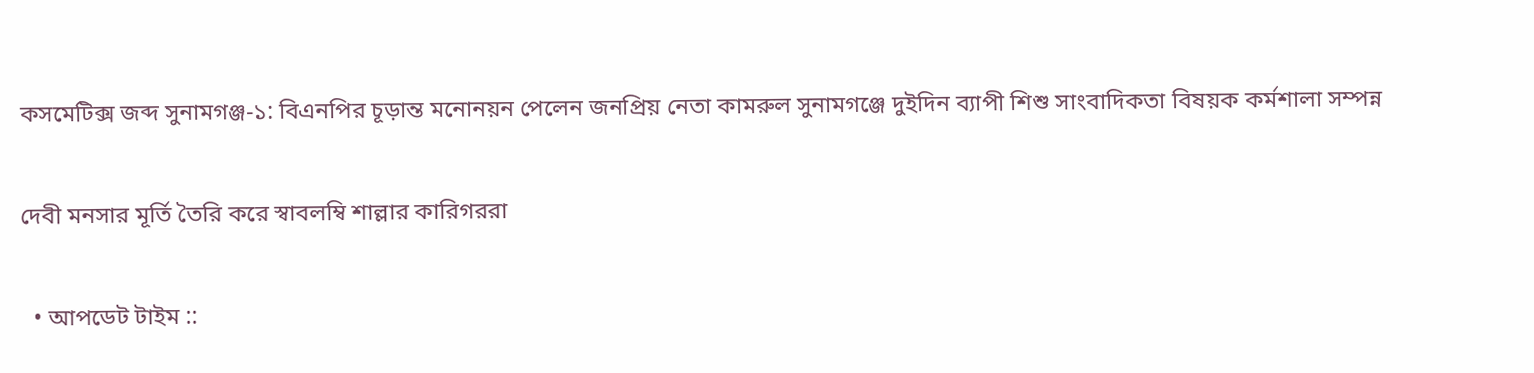কসমেটিক্স জব্দ সুনামগঞ্জ-১: বিএনপির চূড়ান্ত মনোনয়ন পেলেন জনপ্রিয় নেতা কামরুল সুনামগঞ্জে দুইদিন ব্যাপী শিশু সাংবাদিকতা বিষয়ক কর্মশালা সম্পন্ন

দেবী মনসার মূর্তি তৈরি করে স্বাবলম্বি শাল্লার কারিগররা

  • আপডেট টাইম ::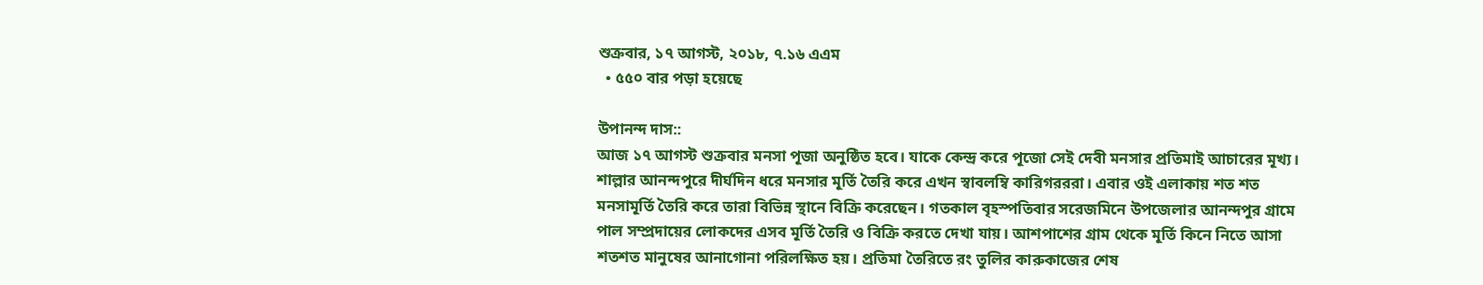শুক্রবার, ১৭ আগস্ট, ২০১৮, ৭.১৬ এএম
  • ৫৫০ বার পড়া হয়েছে

উপানন্দ দাস::
আজ ১৭ আগস্ট শুক্রবার মনসা পূজা অনুষ্ঠিত হবে। যাকে কেন্দ্র করে পূজো সেই দেবী মনসার প্রতিমাই আচারের মূখ্য। শাল্লার আনন্দপুরে দীর্ঘদিন ধরে মনসার মূর্তি তৈরি করে এখন স্বাবলম্বি কারিগরররা। এবার ওই এলাকায় শত শত মনসামূর্তি তৈরি করে তারা বিভিন্ন স্থানে বিক্রি করেছেন। গতকাল বৃহস্পতিবার সরেজমিনে উপজেলার আনন্দপুর গ্রামে পাল সম্প্রদায়ের লোকদের এসব মূর্তি তৈরি ও বিক্রি করতে দেখা যায়। আশপাশের গ্রাম থেকে মূর্তি কিনে নিতে আসা শতশত মানুষের আনাগোনা পরিলক্ষিত হয়। প্রতিমা তৈরিতে রং তুলির কারুকাজের শেষ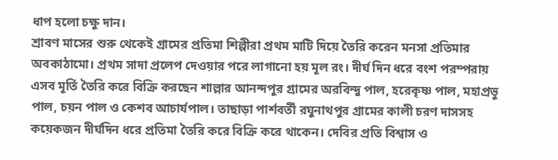ধাপ হলো চক্ষু দান।
শ্রাবণ মাসের শুরু থেকেই গ্রামের প্রতিমা শিল্পীরা প্রথম মাটি দিয়ে তৈরি করেন মনসা প্রতিমার অবকাঠামো। প্রথম সাদা প্রলেপ দেওয়ার পরে লাগানো হয় মূল রং। দীর্ঘ দিন ধরে বংশ পরম্পরায় এসব মূর্তি তৈরি করে বিক্রি করছেন শাল্লার আনন্দপুর গ্রামের অরবিন্দু পাল, হরেকৃষ্ণ পাল, মহাপ্রভু পাল, চয়ন পাল ও কেশব আচার্যপাল। তাছাড়া পার্শবর্তী রঘুনাথপুর গ্রামের কালী চরণ দাসসহ কয়েকজন দীর্ঘদিন ধরে প্রতিমা তৈরি করে বিক্রি করে থাকেন। দেবির প্রতি বিশ্বাস ও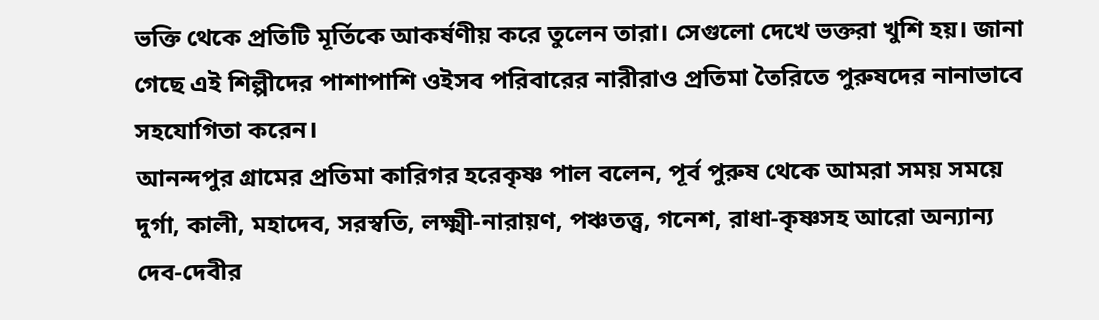ভক্তি থেকে প্রতিটি মূর্তিকে আকর্ষণীয় করে তুলেন তারা। সেগুলো দেখে ভক্তরা খুশি হয়। জানা গেছে এই শিল্পীদের পাশাপাশি ওইসব পরিবারের নারীরাও প্রতিমা তৈরিতে পুরুষদের নানাভাবে সহযোগিতা করেন।
আনন্দপুর গ্রামের প্রতিমা কারিগর হরেকৃষ্ণ পাল বলেন, পূর্ব পুরুষ থেকে আমরা সময় সময়ে দুর্গা, কালী, মহাদেব, সরস্বতি, লক্ষ্মী-নারায়ণ, পঞ্চতত্ত্ব, গনেশ, রাধা-কৃষ্ণসহ আরো অন্যান্য দেব-দেবীর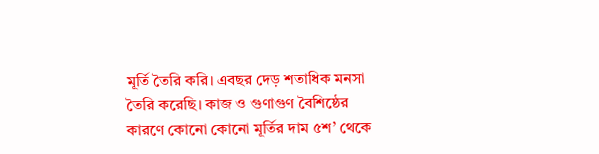মূর্তি তৈরি করি। এবছর দেড় শতাধিক মনসা তৈরি করেছি। কাজ ও গুণাগুণ বৈশিষ্ঠের কারণে কোনো কোনো মূর্তির দাম ৫শ’ থেকে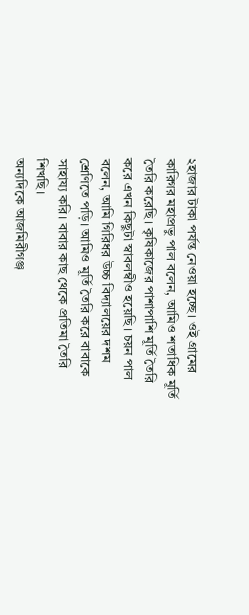২হাজার টাকা পর্যন্ত নেওয়া হচ্ছে। ওই গ্রামের কারিগর মহাপ্রভু পাল বলেন, আমিও শতাধিক মূর্তি তৈরি করেছি। কৃষিকাজের পাশাপাশি মূর্তি তৈরি করে এখন কিছুটা স্বাবলম্বীও হয়েছি। চয়ন পাল বলেন, আমি গিরিধর উচ্চ বিদ্যালয়ের দশম শ্রেণিতে পড়ি। আমিও মূর্তি তৈরি করে বাবাকে সাহায্য করি। বাবার কাছ থেকে প্রতিমা তৈরি শিখছি।
অন্যদিকে আজমিরীগঞ্জ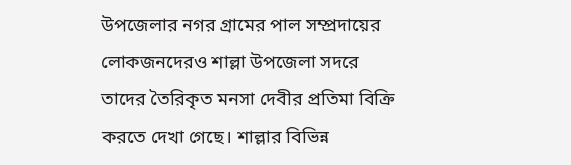উপজেলার নগর গ্রামের পাল সম্প্রদায়ের লোকজনদেরও শাল্লা উপজেলা সদরে তাদের তৈরিকৃত মনসা দেবীর প্রতিমা বিক্রি করতে দেখা গেছে। শাল্লার বিভিন্ন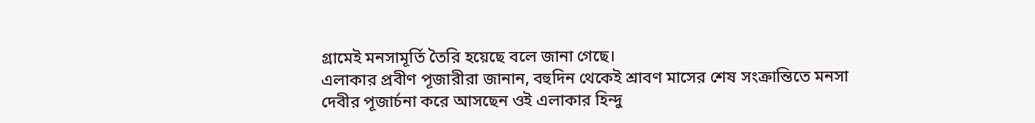গ্রামেই মনসামূর্তি তৈরি হয়েছে বলে জানা গেছে।
এলাকার প্রবীণ পূজারীরা জানান, বহুদিন থেকেই শ্রাবণ মাসের শেষ সংক্রান্তিতে মনসা দেবীর পূজার্চনা করে আসছেন ওই এলাকার হিন্দু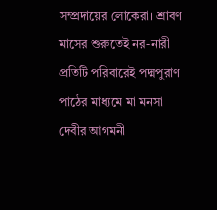সম্প্রদায়ের লোকেরা। শ্রাবণ মাসের শুরুতেই নর-নারী প্রতিটি পরিবারেই পদ্মপুরাণ পাঠের মাধ্যমে মা মনসা দেবীর আগমনী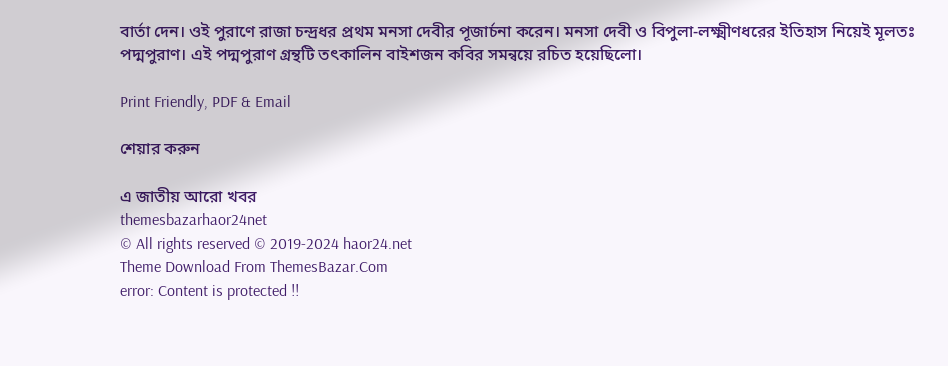বার্তা দেন। ওই পুরাণে রাজা চন্দ্রধর প্রথম মনসা দেবীর পূজার্চনা করেন। মনসা দেবী ও বিপুলা-লক্ষ্মীণধরের ইতিহাস নিয়েই মূলতঃ পদ্মপুরাণ। এই পদ্মপুরাণ গ্রন্থটি তৎকালিন বাইশজন কবির সমন্বয়ে রচিত হয়েছিলো।

Print Friendly, PDF & Email

শেয়ার করুন

এ জাতীয় আরো খবর
themesbazarhaor24net
© All rights reserved © 2019-2024 haor24.net
Theme Download From ThemesBazar.Com
error: Content is protected !!